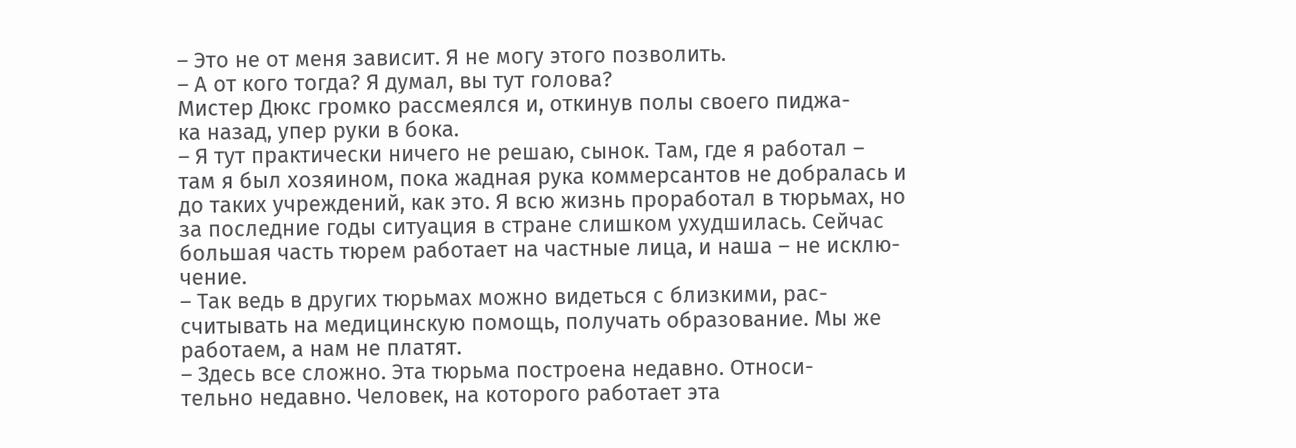– Это не от меня зависит. Я не могу этого позволить.
– А от кого тогда? Я думал, вы тут голова?
Мистер Дюкс громко рассмеялся и, откинув полы своего пиджа-
ка назад, упер руки в бока.
– Я тут практически ничего не решаю, сынок. Там, где я работал –
там я был хозяином, пока жадная рука коммерсантов не добралась и
до таких учреждений, как это. Я всю жизнь проработал в тюрьмах, но
за последние годы ситуация в стране слишком ухудшилась. Сейчас
большая часть тюрем работает на частные лица, и наша – не исклю-
чение.
– Так ведь в других тюрьмах можно видеться с близкими, рас-
считывать на медицинскую помощь, получать образование. Мы же
работаем, а нам не платят.
– Здесь все сложно. Эта тюрьма построена недавно. Относи-
тельно недавно. Человек, на которого работает эта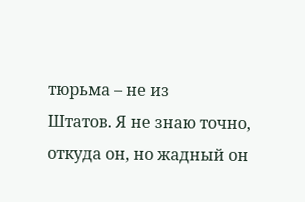тюрьма – не из
Штатов. Я не знаю точно, откуда он, но жадный он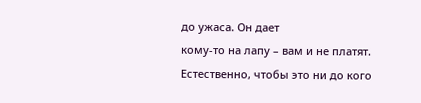до ужаса. Он дает
кому-то на лапу – вам и не платят. Естественно, чтобы это ни до кого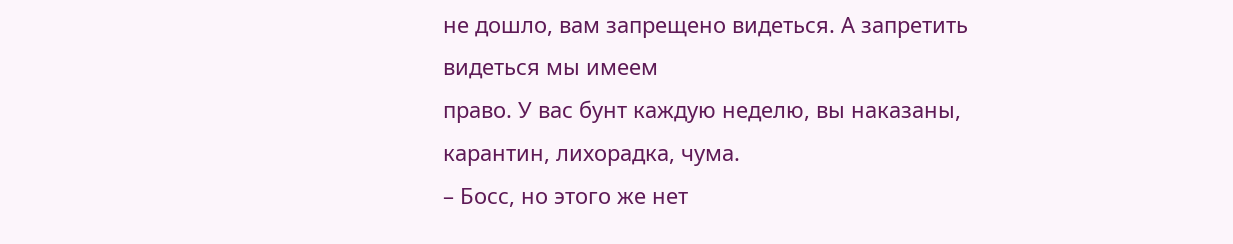не дошло, вам запрещено видеться. А запретить видеться мы имеем
право. У вас бунт каждую неделю, вы наказаны, карантин, лихорадка, чума.
– Босс, но этого же нет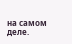на самом деле.